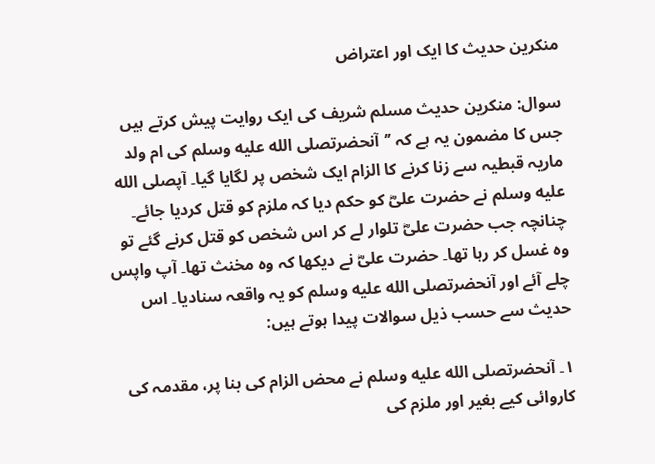منکرین حدیث کا ایک اور اعتراض

سوال: منکرین حدیث مسلم شریف کی ایک روایت پیش کرتے ہیں جس کا مضمون یہ ہے کہ ’’آنحضرتصلى الله عليه وسلم کی ام ولد ماریہ قبطیہ سے زنا کرنے کا الزام ایک شخص پر لگایا گیا۔ آپصلى الله عليه وسلم نے حضرت علیؓ کو حکم دیا کہ ملزم کو قتل کردیا جائے۔ چنانچہ جب حضرت علیؓ تلوار لے کر اس شخص کو قتل کرنے گئے تو وہ غسل کر رہا تھا۔ حضرت علیؓ نے دیکھا کہ وہ مخنث تھا۔ آپ واپس چلے آئے اور آنحضرتصلى الله عليه وسلم کو یہ واقعہ سنادیا۔ اس حدیث سے حسب ذیل سوالات پیدا ہوتے ہیں:

۱۔ آنحضرتصلى الله عليه وسلم نے محض الزام کی بنا پر، مقدمہ کی کاروائی کیے بغیر اور ملزم کی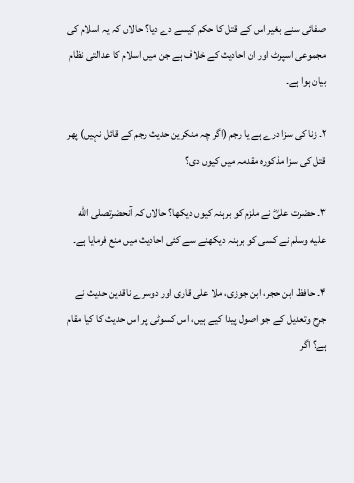صفائی سنے بغیر اس کے قتل کا حکم کیسے دے دیا؟ حالاں کہ یہ اسلام کی مجموعی اسپرٹ اور ان احادیث کے خلاف ہے جن میں اسلام کا عدالتی نظام بیان ہوا ہے۔

۲۔ زنا کی سزا درے ہے یا رجم (اگر چہ منکرین حدیث رجم کے قائل نہیں) پھر قتل کی سزا مذکورہ مقدمہ میں کیوں دی؟

۳۔ حضرت علیؓ نے ملزم کو برہنہ کیوں دیکھا؟ حالاں کہ آنحضرتصلى الله عليه وسلم نے کسی کو برہنہ دیکھنے سے کئی احادیث میں منع فرمایا ہے۔

۴۔ حافظ ابن حجر، ابن جوزی، ملا علی قاری اور دوسرے ناقدین حدیث نے جرح وتعدیل کے جو اصول پیدا کیے ہیں، اس کسوٹی پر اس حدیث کا کیا مقام ہے؟ اگر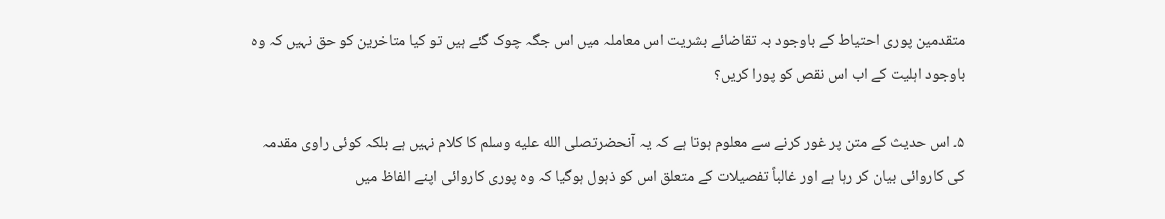متقدمین پوری احتیاط کے باوجود بہ تقاضائے بشریت اس معاملہ میں اس جگہ چوک گئے ہیں تو کیا متاخرین کو حق نہیں کہ وہ باوجود اہلیت کے اب اس نقص کو پورا کریں؟

۵۔ اس حدیث کے متن پر غور کرنے سے معلوم ہوتا ہے کہ یہ آنحضرتصلى الله عليه وسلم کا کلام نہیں ہے بلکہ کوئی راوی مقدمہ کی کاروائی بیان کر رہا ہے اور غالباً تفصیلات کے متعلق اس کو ذہول ہوگیا کہ وہ پوری کاروائی اپنے الفاظ میں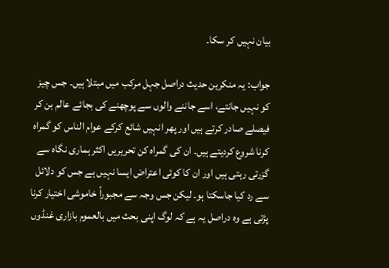بیان نہیں کر سکا۔

جواب: یہ منکرین حدیث دراصل جہل مرکب میں مبتلا ہیں۔ جس چیز کو نہیں جانتے، اسے جاننے والوں سے پوچھنے کی بجائے عالم بن کر فیصلے صادر کرتے ہیں اور پھر انہیں شائع کرکے عوام الناس کو گمراہ کرنا شروع کردیتے ہیں۔ ان کی گمراہ کن تحریریں اکثر ہماری نگاہ سے گزرتی رہتی ہیں اور ان کا کوئی اعتراض ایسا نہیں ہے جس کو دلائل سے رد کیا جاسکتا ہو۔ لیکن جس وجہ سے مجبوراً خاموشی اختیار کرنا پڑتی ہے وہ دراصل یہ ہے کہ لوگ اپنی بحث میں بالعموم بازاری غنڈوں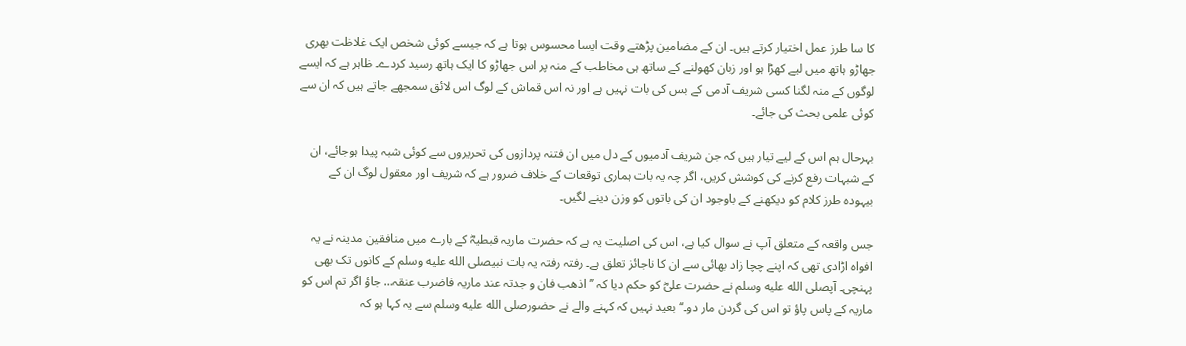کا سا طرز عمل اختیار کرتے ہیں۔ ان کے مضامین پڑھتے وقت ایسا محسوس ہوتا ہے کہ جیسے کوئی شخص ایک غلاظت بھری جھاڑو ہاتھ میں لیے کھڑا ہو اور زبان کھولنے کے ساتھ ہی مخاطب کے منہ پر اس جھاڑو کا ایک ہاتھ رسید کردے۔ ظاہر ہے کہ ایسے لوگوں کے منہ لگنا کسی شریف آدمی کے بس کی بات نہیں ہے اور نہ اس قماش کے لوگ اس لائق سمجھے جاتے ہیں کہ ان سے کوئی علمی بحث کی جائے۔

بہرحال ہم اس کے لیے تیار ہیں کہ جن شریف آدمیوں کے دل میں ان فتنہ پردازوں کی تحریروں سے کوئی شبہ پیدا ہوجائے، ان کے شبہات رفع کرنے کی کوشش کریں، اگر چہ یہ بات ہماری توقعات کے خلاف ضرور ہے کہ شریف اور معقول لوگ ان کے بیہودہ طرز کلام کو دیکھنے کے باوجود ان کی باتوں کو وزن دینے لگیں۔

جس واقعہ کے متعلق آپ نے سوال کیا ہے، اس کی اصلیت یہ ہے کہ حضرت ماریہ قبطیہؓ کے بارے میں منافقین مدینہ نے یہ افواہ اڑادی تھی کہ اپنے چچا زاد بھائی سے ان کا ناجائز تعلق ہے۔ رفتہ رفتہ یہ بات نبیصلى الله عليه وسلم کے کانوں تک بھی پہنچی۔ آپصلى الله عليه وسلم نے حضرت علیؓ کو حکم دیا کہ ’’اذھب فان و جدتہ عند ماریہ فاضرب عنقہ… جاؤ اگر تم اس کو ماریہ کے پاس پاؤ تو اس کی گردن مار دو۔‘‘ بعید نہیں کہ کہنے والے نے حضورصلى الله عليه وسلم سے یہ کہا ہو کہ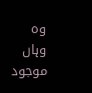وہ وہاں موجود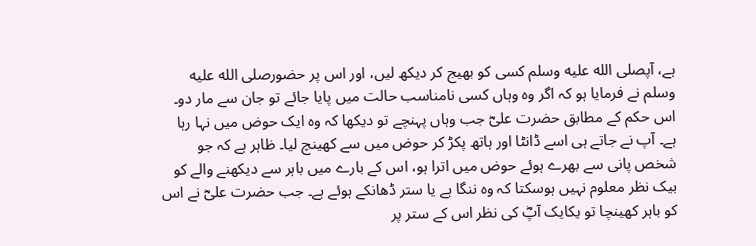ہے، آپصلى الله عليه وسلم کسی کو بھیج کر دیکھ لیں، اور اس پر حضورصلى الله عليه وسلم نے فرمایا ہو کہ اگر وہ وہاں کسی نامناسب حالت میں پایا جائے تو جان سے مار دو۔ اس حکم کے مطابق حضرت علیؓ جب وہاں پہنچے تو دیکھا کہ وہ ایک حوض میں نہا رہا ہے۔ آپ نے جاتے ہی اسے ڈانٹا اور ہاتھ پکڑ کر حوض میں سے کھینچ لیا۔ ظاہر ہے کہ جو شخص پانی سے بھرے ہوئے حوض میں اترا ہو، اس کے بارے میں باہر سے دیکھنے والے کو بیک نظر معلوم نہیں ہوسکتا کہ وہ ننگا ہے یا ستر ڈھانکے ہوئے ہے۔ جب حضرت علیؓ نے اس کو باہر کھینچا تو یکایک آپؓ کی نظر اس کے ستر پر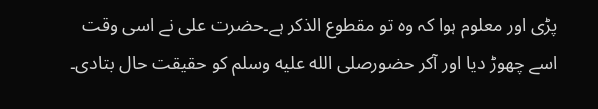پڑی اور معلوم ہوا کہ وہ تو مقطوع الذکر ہے۔حضرت علی نے اسی وقت اسے چھوڑ دیا اور آکر حضورصلى الله عليه وسلم کو حقیقت حال بتادی۔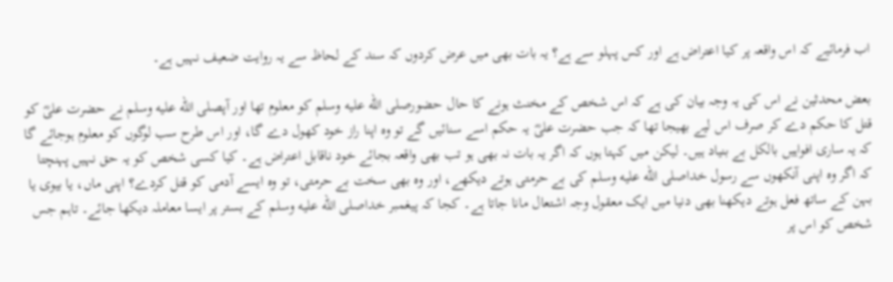اب فرمائیے کہ اس واقعہ پر کیا اعتراض ہے اور کس پہلو سے ہے؟ یہ بات بھی میں عرض کردوں کہ سند کے لحاظ سے یہ روایت ضعیف نہیں ہے۔

بعض محدثین نے اس کی یہ وجہ بیان کی ہے کہ اس شخص کے مخنث ہونے کا حال حضورصلى الله عليه وسلم کو معلوم تھا اور آپصلى الله عليه وسلم نے حضرت علیؓ کو قتل کا حکم دے کر صرف اس لیے بھیجا تھا کہ جب حضرت علیؓ یہ حکم اسے سنائیں گے تو وہ اپنا راز خود کھول دے گا، اور اس طرح سب لوگوں کو معلوم ہوجائے گا کہ یہ ساری افواہیں بالکل بے بنیاد ہیں۔ لیکن میں کہتا ہوں کہ اگر یہ بات نہ بھی ہو تب بھی واقعہ بجائے خود ناقابل اعتراض ہے۔ کیا کسی شخص کو یہ حق نہیں پہنچتا کہ اگر وہ اپنی آنکھوں سے رسول خداصلى الله عليه وسلم کی بے حرمتی ہوتے دیکھے، اور وہ بھی سخت بے حرمتی، تو وہ ایسے آدمی کو قتل کردے؟ اپنی ماں، یا بیوی یا بہن کے ساتھ فعل ہوتے دیکھنا بھی دنیا میں ایک معقول وجہ اشتعال مانا جاتا ہے۔ کجا کہ پیغمبر خداصلى الله عليه وسلم کے بستر پر ایسا معاملہ دیکھا جائے۔ تاہم جس شخص کو اس پر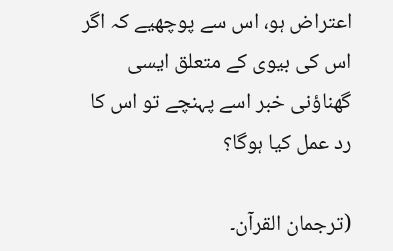اعتراض ہو، اس سے پوچھیے کہ اگر اس کی بیوی کے متعلق ایسی گھناؤنی خبر اسے پہنچے تو اس کا رد عمل کیا ہوگا؟

(ترجمان القرآن۔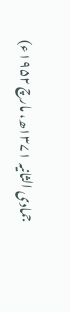جمادی الثانیہ ۱۳۷۱ھ، مارچ ۱۹۵۲ء)